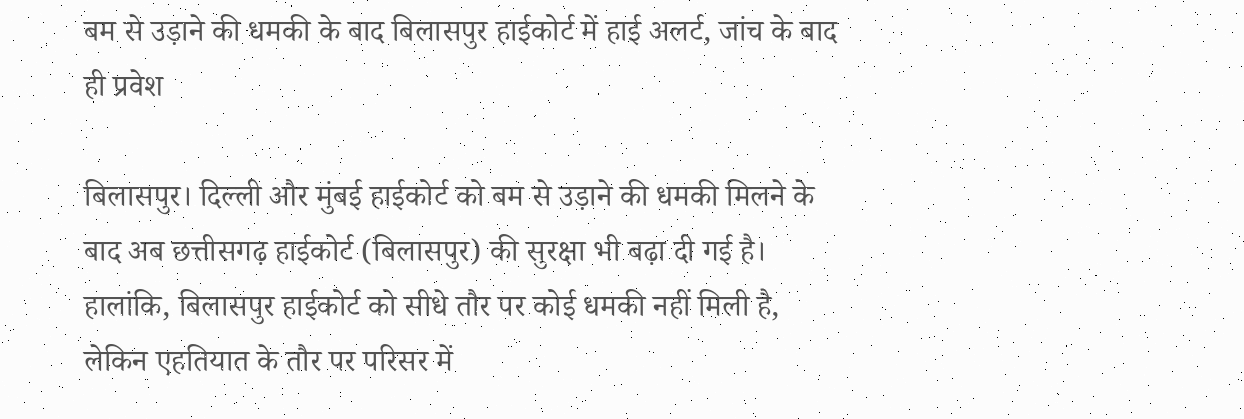बम से उड़ाने की धमकी के बाद बिलासपुर हाईकोर्ट में हाई अलर्ट, जांच के बाद ही प्रवेश

बिलासपुर। दिल्ली और मुंबई हाईकोर्ट को बम से उड़ाने की धमकी मिलने के बाद अब छत्तीसगढ़ हाईकोर्ट (बिलासपुर) की सुरक्षा भी बढ़ा दी गई है। हालांकि, बिलासपुर हाईकोर्ट को सीधे तौर पर कोई धमकी नहीं मिली है, लेकिन एहतियात के तौर पर परिसर में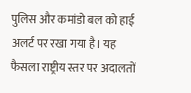पुलिस और कमांडो बल को हाई अलर्ट पर रखा गया है। यह फैसला राष्ट्रीय स्तर पर अदालतों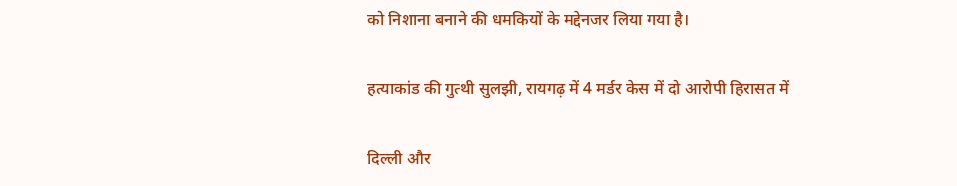को निशाना बनाने की धमकियों के मद्देनजर लिया गया है।

हत्याकांड की गुत्थी सुलझी, रायगढ़ में 4 मर्डर केस में दो आरोपी हिरासत में

दिल्ली और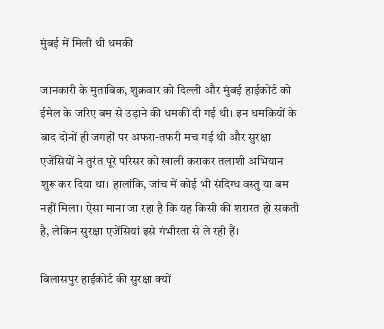मुंबई में मिली थी धमकी

जानकारी के मुताबिक, शुक्रवार को दिल्ली और मुंबई हाईकोर्ट को ईमेल के जरिए बम से उड़ाने की धमकी दी गई थी। इन धमकियों के बाद दोनों ही जगहों पर अफरा-तफरी मच गई थी और सुरक्षा एजेंसियों ने तुरंत पूरे परिसर को खाली कराकर तलाशी अभियान शुरू कर दिया था। हालांकि, जांच में कोई भी संदिग्ध वस्तु या बम नहीं मिला। ऐसा माना जा रहा है कि यह किसी की शरारत हो सकती है, लेकिन सुरक्षा एजेंसियां इसे गंभीरता से ले रही हैं।

बिलासपुर हाईकोर्ट की सुरक्षा क्यों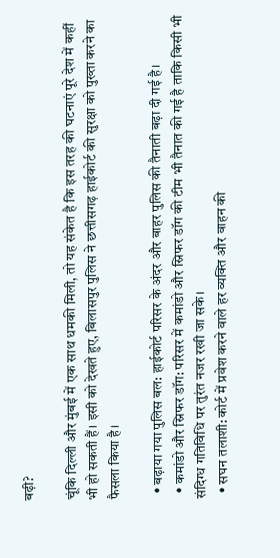बढ़ी?

चूंकि दिल्ली और मुंबई में एक साथ धमकी मिली, तो यह संकेत है कि इस तरह की घटनाएं पूरे देश में कहीं भी हो सकती हैं। इसी को देखते हुए, बिलासपुर पुलिस ने छत्तीसगढ़ हाईकोर्ट की सुरक्षा को पुख्ता करने का फैसला किया है।

  • बढ़ाया गया पुलिस बल: हाईकोर्ट परिसर के अंदर और बाहर पुलिस की तैनाती बढ़ा दी गई है।
  • कमांडो और स्निफर डॉग: परिसर में कमांडो और स्निफर डॉग की टीम भी तैनात की गई है ताकि किसी भी संदिग्ध गतिविधि पर तुरंत नजर रखी जा सके।
  • सघन तलाशी: कोर्ट में प्रवेश करने वाले हर व्यक्ति और वाहन की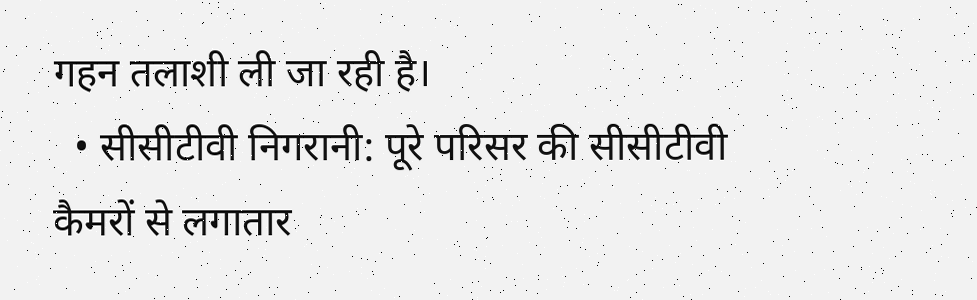गहन तलाशी ली जा रही है।
  • सीसीटीवी निगरानी: पूरे परिसर की सीसीटीवी कैमरों से लगातार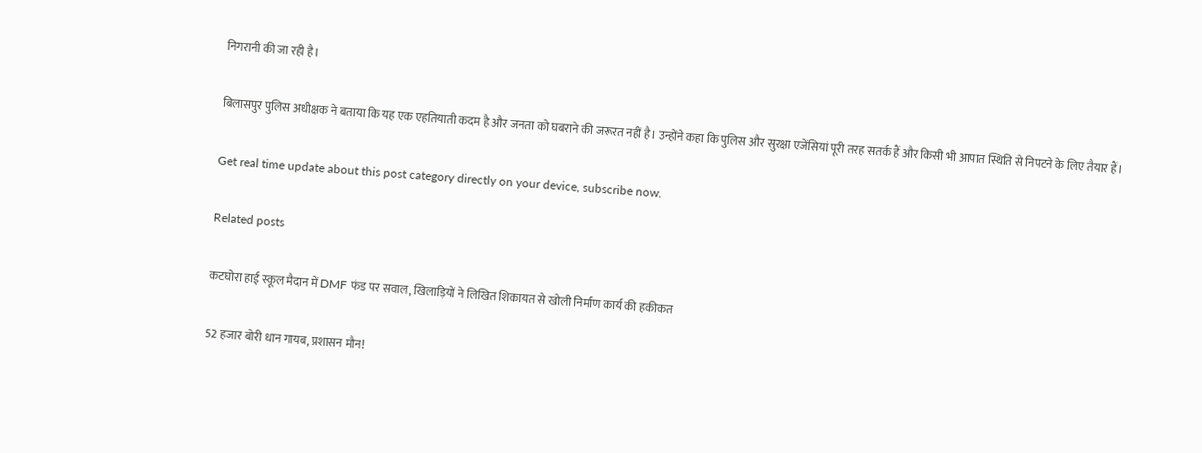निगरानी की जा रही है।

बिलासपुर पुलिस अधीक्षक ने बताया कि यह एक एहतियाती कदम है और जनता को घबराने की जरूरत नहीं है। उन्होंने कहा कि पुलिस और सुरक्षा एजेंसियां पूरी तरह सतर्क हैं और किसी भी आपात स्थिति से निपटने के लिए तैयार हैं।

Get real time update about this post category directly on your device, subscribe now.

Related posts

कटघोरा हाई स्कूल मैदान में DMF फंड पर सवाल, खिलाड़ियों ने लिखित शिकायत से खोली निर्माण कार्य की हकीकत

52 हजार बोरी धान गायब, प्रशासन मौन!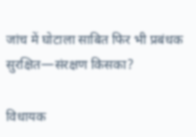जांच में घोटाला साबित फिर भी प्रबंधक सुरक्षित—संरक्षण किसका?

विधायक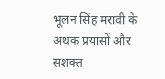भूलन सिंह मरावी के अथक प्रयासों और सशक्त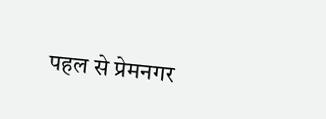पहल से प्रेमनगर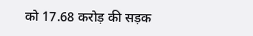को 17.68 करोड़ की सड़क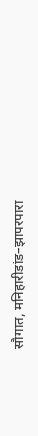सौगात, मनिहारीडांड–झापरपारा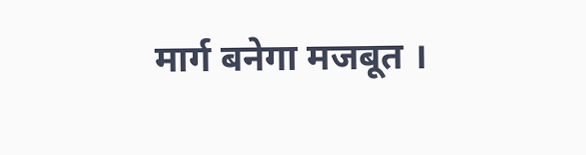मार्ग बनेगा मजबूत ।